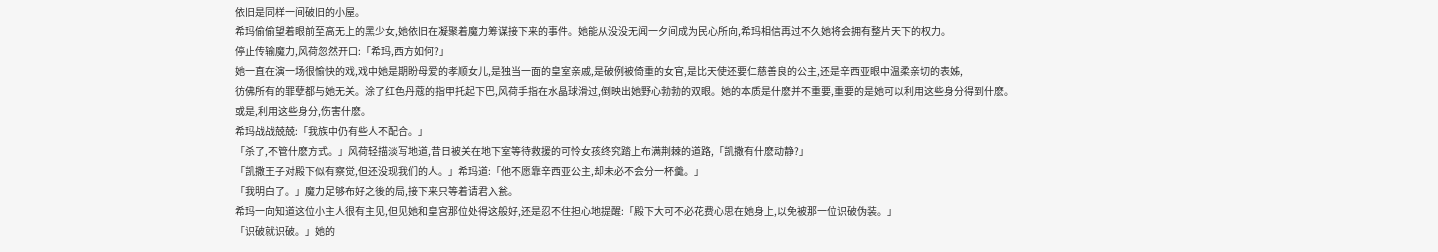依旧是同样一间破旧的小屋。
希玛偷偷望着眼前至高无上的黑少女,她依旧在凝聚着魔力筹谋接下来的事件。她能从没没无闻一夕间成为民心所向,希玛相信再过不久她将会拥有整片天下的权力。
停止传输魔力,风荷忽然开口:「希玛,西方如何?」
她一直在演一场很愉快的戏,戏中她是期盼母爱的孝顺女儿,是独当一面的皇室亲戚,是破例被倚重的女官,是比天使还要仁慈善良的公主,还是辛西亚眼中温柔亲切的表姊,
彷佛所有的罪孽都与她无关。涂了红色丹蔻的指甲托起下巴,风荷手指在水晶球滑过,倒映出她野心勃勃的双眼。她的本质是什麽并不重要,重要的是她可以利用这些身分得到什麽。
或是,利用这些身分,伤害什麽。
希玛战战兢兢:「我族中仍有些人不配合。」
「杀了,不管什麽方式。」风荷轻描淡写地道,昔日被关在地下室等待救援的可怜女孩终究踏上布满荆棘的道路,「凯撒有什麽动静?」
「凯撒王子对殿下似有察觉,但还没现我们的人。」希玛道:「他不愿靠辛西亚公主,却未必不会分一杯羹。」
「我明白了。」魔力足够布好之後的局,接下来只等着请君入瓮。
希玛一向知道这位小主人很有主见,但见她和皇宫那位处得这般好,还是忍不住担心地提醒:「殿下大可不必花费心思在她身上,以免被那一位识破伪装。」
「识破就识破。」她的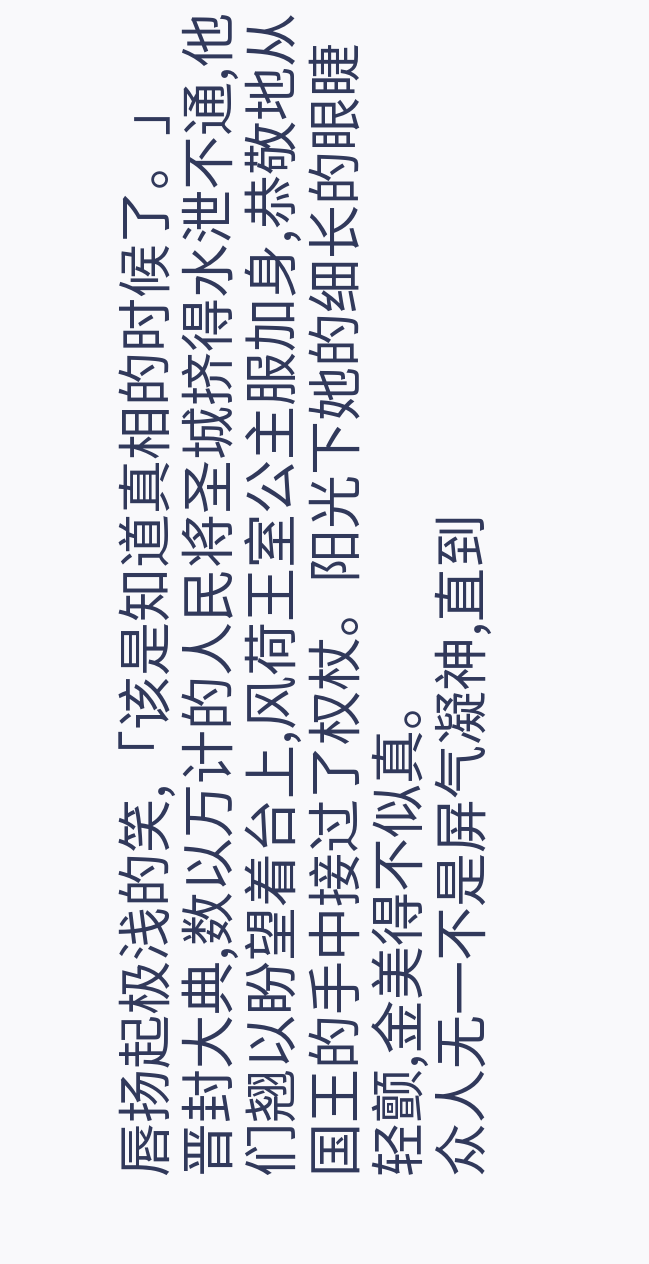唇扬起极浅的笑,「该是知道真相的时候了。」
晋封大典,数以万计的人民将圣城挤得水泄不通,他们翘以盼望着台上,风荷王室公主服加身,恭敬地从国王的手中接过了权杖。阳光下她的细长的眼睫轻颤,金美得不似真。
众人无一不是屏气凝神,直到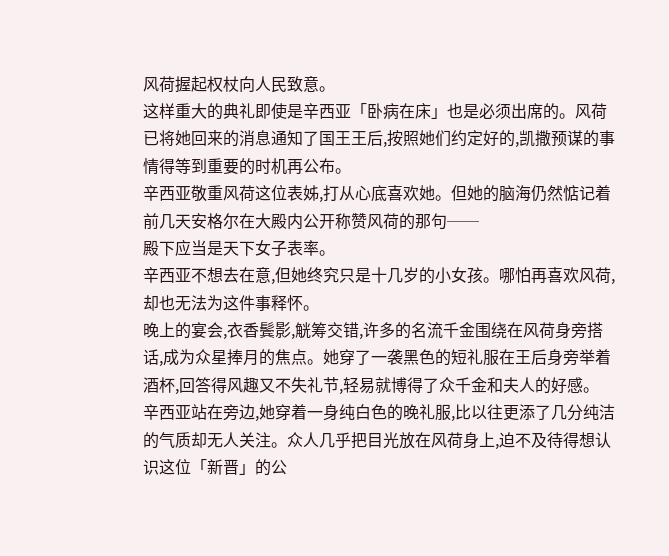风荷握起权杖向人民致意。
这样重大的典礼即使是辛西亚「卧病在床」也是必须出席的。风荷已将她回来的消息通知了国王王后,按照她们约定好的,凯撒预谋的事情得等到重要的时机再公布。
辛西亚敬重风荷这位表姊,打从心底喜欢她。但她的脑海仍然惦记着前几天安格尔在大殿内公开称赞风荷的那句──
殿下应当是天下女子表率。
辛西亚不想去在意,但她终究只是十几岁的小女孩。哪怕再喜欢风荷,却也无法为这件事释怀。
晚上的宴会,衣香鬓影,觥筹交错,许多的名流千金围绕在风荷身旁搭话,成为众星捧月的焦点。她穿了一袭黑色的短礼服在王后身旁举着酒杯,回答得风趣又不失礼节,轻易就博得了众千金和夫人的好感。
辛西亚站在旁边,她穿着一身纯白色的晚礼服,比以往更添了几分纯洁的气质却无人关注。众人几乎把目光放在风荷身上,迫不及待得想认识这位「新晋」的公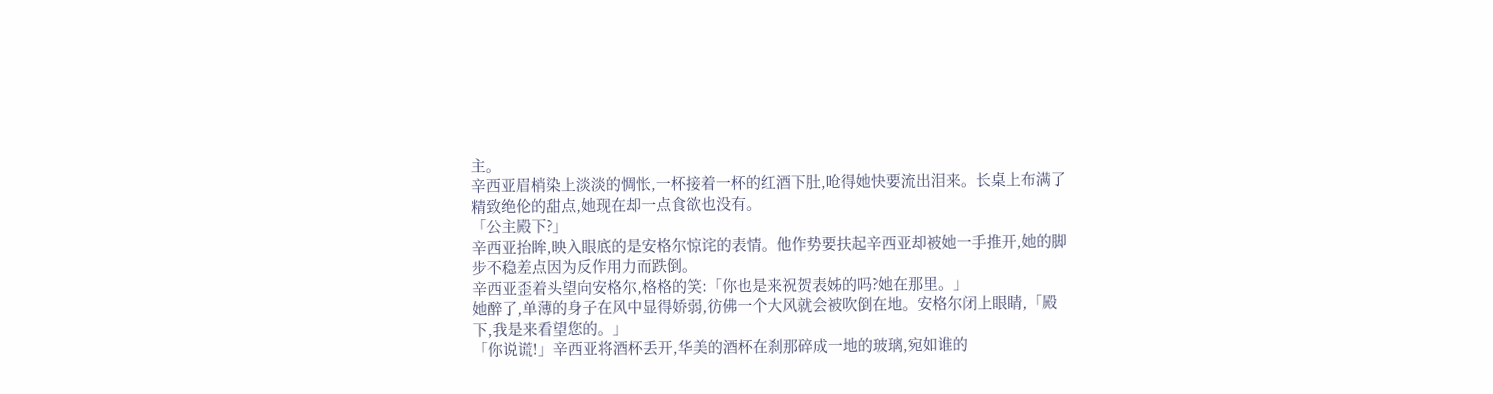主。
辛西亚眉梢染上淡淡的惆怅,一杯接着一杯的红酒下肚,呛得她快要流出泪来。长桌上布满了精致绝伦的甜点,她现在却一点食欲也没有。
「公主殿下?」
辛西亚抬眸,映入眼底的是安格尔惊诧的表情。他作势要扶起辛西亚却被她一手推开,她的脚步不稳差点因为反作用力而跌倒。
辛西亚歪着头望向安格尔,格格的笑:「你也是来祝贺表姊的吗?她在那里。」
她醉了,单薄的身子在风中显得娇弱,彷佛一个大风就会被吹倒在地。安格尔闭上眼睛,「殿下,我是来看望您的。」
「你说谎!」辛西亚将酒杯丢开,华美的酒杯在刹那碎成一地的玻璃,宛如谁的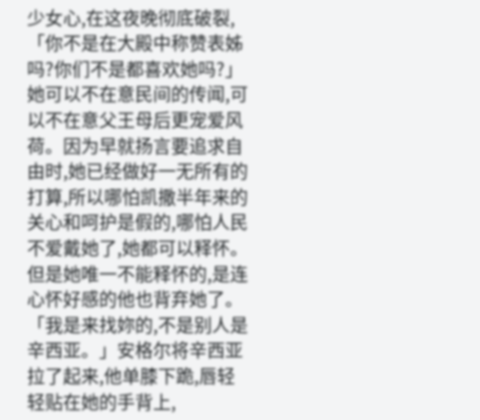少女心,在这夜晚彻底破裂,「你不是在大殿中称赞表姊吗?你们不是都喜欢她吗?」
她可以不在意民间的传闻,可以不在意父王母后更宠爱风荷。因为早就扬言要追求自由时,她已经做好一无所有的打算,所以哪怕凯撒半年来的关心和呵护是假的,哪怕人民不爱戴她了,她都可以释怀。
但是她唯一不能释怀的,是连心怀好感的他也背弃她了。
「我是来找妳的,不是别人是辛西亚。」安格尔将辛西亚拉了起来,他单膝下跪,唇轻轻贴在她的手背上,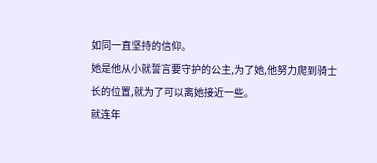如同一直坚持的信仰。
她是他从小就誓言要守护的公主,为了她,他努力爬到骑士长的位置,就为了可以离她接近一些。
就连年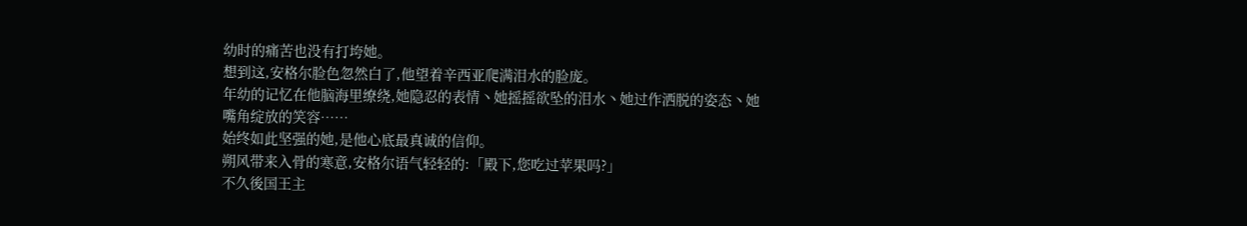幼时的痛苦也没有打垮她。
想到这,安格尔脸色忽然白了,他望着辛西亚爬满泪水的脸庞。
年幼的记忆在他脑海里缭绕,她隐忍的表情丶她摇摇欲坠的泪水丶她过作洒脱的姿态丶她嘴角绽放的笑容……
始终如此坚强的她,是他心底最真诚的信仰。
朔风带来入骨的寒意,安格尔语气轻轻的:「殿下,您吃过苹果吗?」
不久後国王主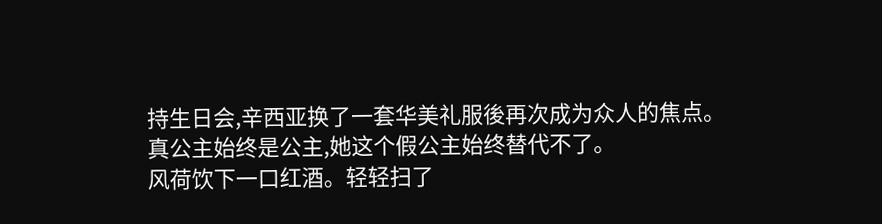持生日会,辛西亚换了一套华美礼服後再次成为众人的焦点。
真公主始终是公主,她这个假公主始终替代不了。
风荷饮下一口红酒。轻轻扫了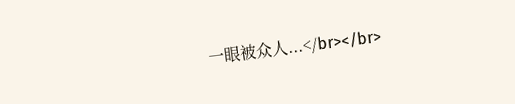一眼被众人...</br></br>